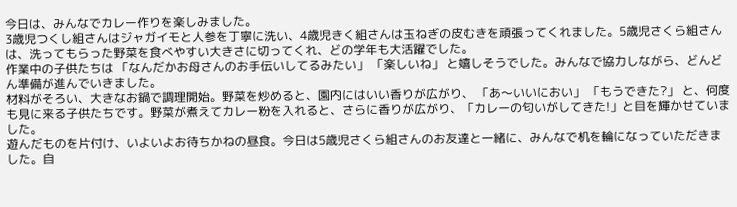今日は、みんなでカレー作りを楽しみました。
3歳児つくし組さんはジャガイモと人参を丁寧に洗い、4歳児きく組さんは玉ねぎの皮むきを頑張ってくれました。5歳児さくら組さんは、洗ってもらった野菜を食べやすい大きさに切ってくれ、どの学年も大活躍でした。
作業中の子供たちは 「なんだかお母さんのお手伝いしてるみたい」 「楽しいね」 と嬉しそうでした。みんなで協力しながら、どんどん準備が進んでいきました。
材料がそろい、大きなお鍋で調理開始。野菜を炒めると、園内にはいい香りが広がり、 「あ〜いいにおい」 「もうできた?」 と、何度も見に来る子供たちです。野菜が煮えてカレー粉を入れると、さらに香りが広がり、「カレーの匂いがしてきた!」と目を輝かせていました。
遊んだものを片付け、いよいよお待ちかねの昼食。今日は5歳児さくら組さんのお友達と一緒に、みんなで机を輪になっていただきました。自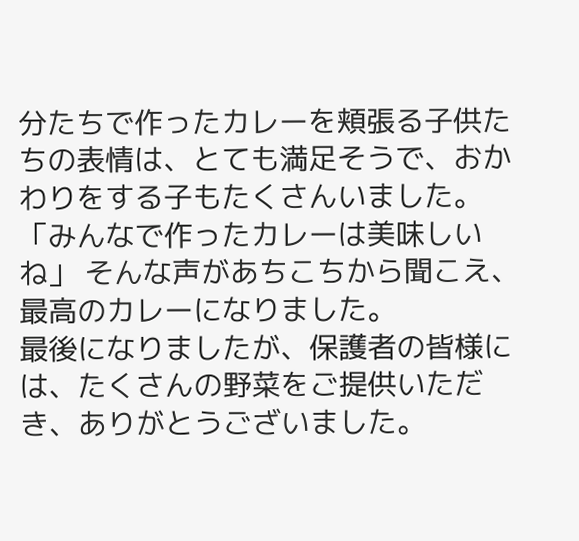分たちで作ったカレーを頬張る子供たちの表情は、とても満足そうで、おかわりをする子もたくさんいました。
「みんなで作ったカレーは美味しいね」 そんな声があちこちから聞こえ、最高のカレーになりました。
最後になりましたが、保護者の皆様には、たくさんの野菜をご提供いただき、ありがとうございました。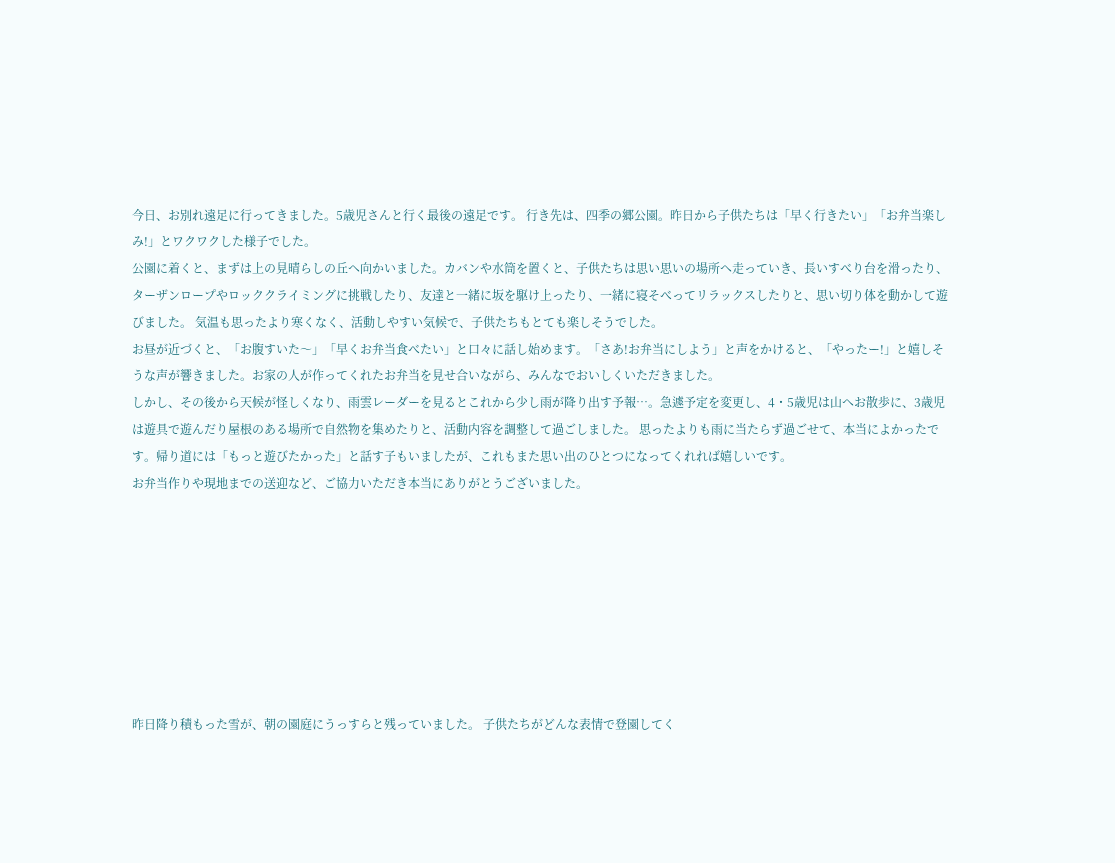今日、お別れ遠足に行ってきました。5歳児さんと行く最後の遠足です。 行き先は、四季の郷公園。昨日から子供たちは「早く行きたい」「お弁当楽しみ!」とワクワクした様子でした。
公園に着くと、まずは上の見晴らしの丘へ向かいました。カバンや水筒を置くと、子供たちは思い思いの場所へ走っていき、長いすべり台を滑ったり、ターザンロープやロッククライミングに挑戦したり、友達と一緒に坂を駆け上ったり、一緒に寝そべってリラックスしたりと、思い切り体を動かして遊びました。 気温も思ったより寒くなく、活動しやすい気候で、子供たちもとても楽しそうでした。
お昼が近づくと、「お腹すいた〜」「早くお弁当食べたい」と口々に話し始めます。「さあ!お弁当にしよう」と声をかけると、「やったー!」と嬉しそうな声が響きました。お家の人が作ってくれたお弁当を見せ合いながら、みんなでおいしくいただきました。
しかし、その後から天候が怪しくなり、雨雲レーダーを見るとこれから少し雨が降り出す予報…。急遽予定を変更し、4・5歳児は山へお散歩に、3歳児は遊具で遊んだり屋根のある場所で自然物を集めたりと、活動内容を調整して過ごしました。 思ったよりも雨に当たらず過ごせて、本当によかったです。帰り道には「もっと遊びたかった」と話す子もいましたが、これもまた思い出のひとつになってくれれば嬉しいです。
お弁当作りや現地までの送迎など、ご協力いただき本当にありがとうございました。








昨日降り積もった雪が、朝の園庭にうっすらと残っていました。 子供たちがどんな表情で登園してく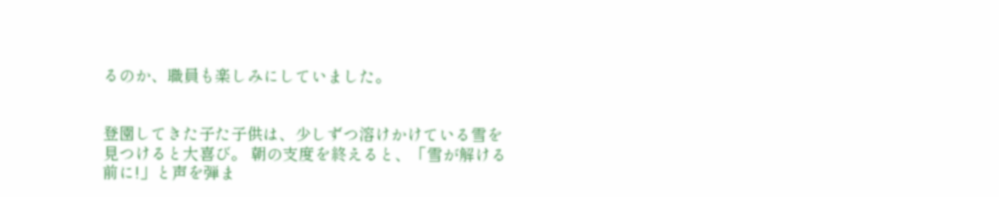るのか、職員も楽しみにしていました。


登園してきた子た子供は、少しずつ溶けかけている雪を見つけると大喜び。 朝の支度を終えると、「雪が解ける前に!」と声を弾ま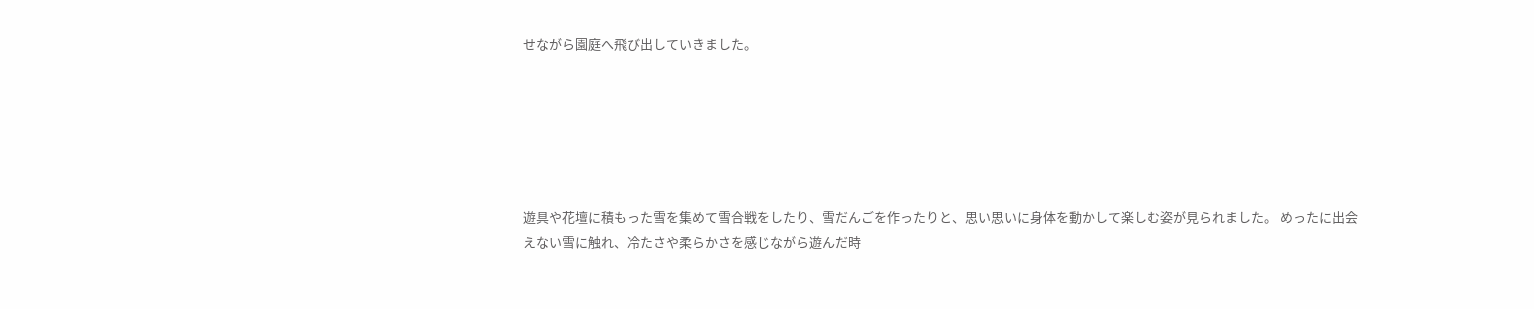せながら園庭へ飛び出していきました。






遊具や花壇に積もった雪を集めて雪合戦をしたり、雪だんごを作ったりと、思い思いに身体を動かして楽しむ姿が見られました。 めったに出会えない雪に触れ、冷たさや柔らかさを感じながら遊んだ時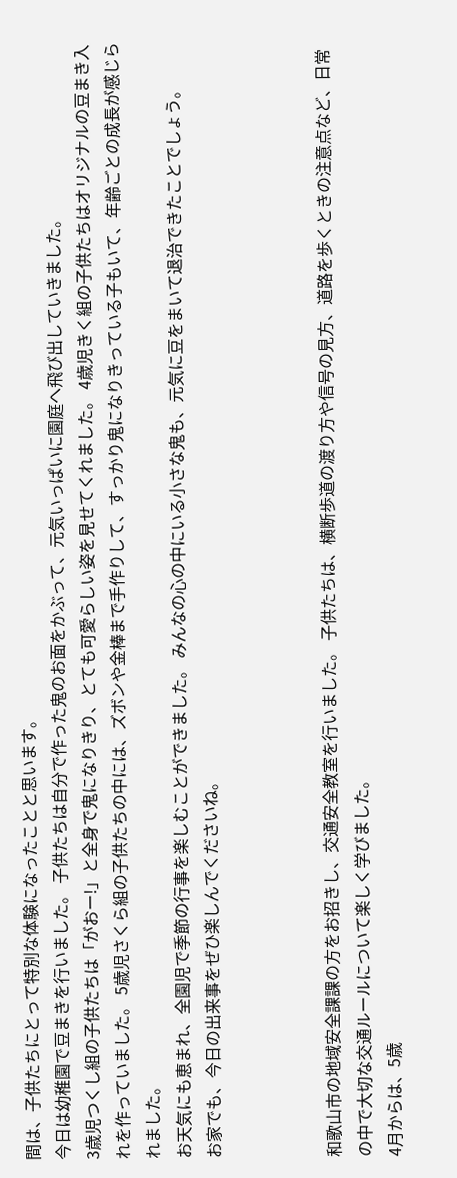間は、子供たちにとって特別な体験になったことと思います。
今日は幼稚園で豆まきを行いました。 子供たちは自分で作った鬼のお面をかぶって、元気いっぱいに園庭へ飛び出していきました。
3歳児つくし組の子供たちは「がおー!」と全身で鬼になりきり、とても可愛らしい姿を見せてくれました。 4歳児きく組の子供たちはオリジナルの豆まき入れを作っていました。 5歳児さくら組の子供たちの中には、ズボンや金棒まで手作りして、すっかり鬼になりきっている子もいて、年齢ごとの成長が感じられました。
お天気にも恵まれ、全園児で季節の行事を楽しむことができました。 みんなの心の中にいる小さな鬼も、元気に豆をまいて退治できたことでしょう。
お家でも、今日の出来事をぜひ楽しんでくださいね。



和歌山市の地域安全課課の方をお招きし、交通安全教室を行いました。 子供たちは、横断歩道の渡り方や信号の見方、道路を歩くときの注意点など、日常の中で大切な交通ルールについて楽しく学びました。
4月からは、5歳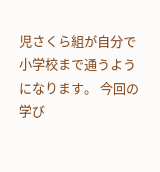児さくら組が自分で小学校まで通うようになります。 今回の学び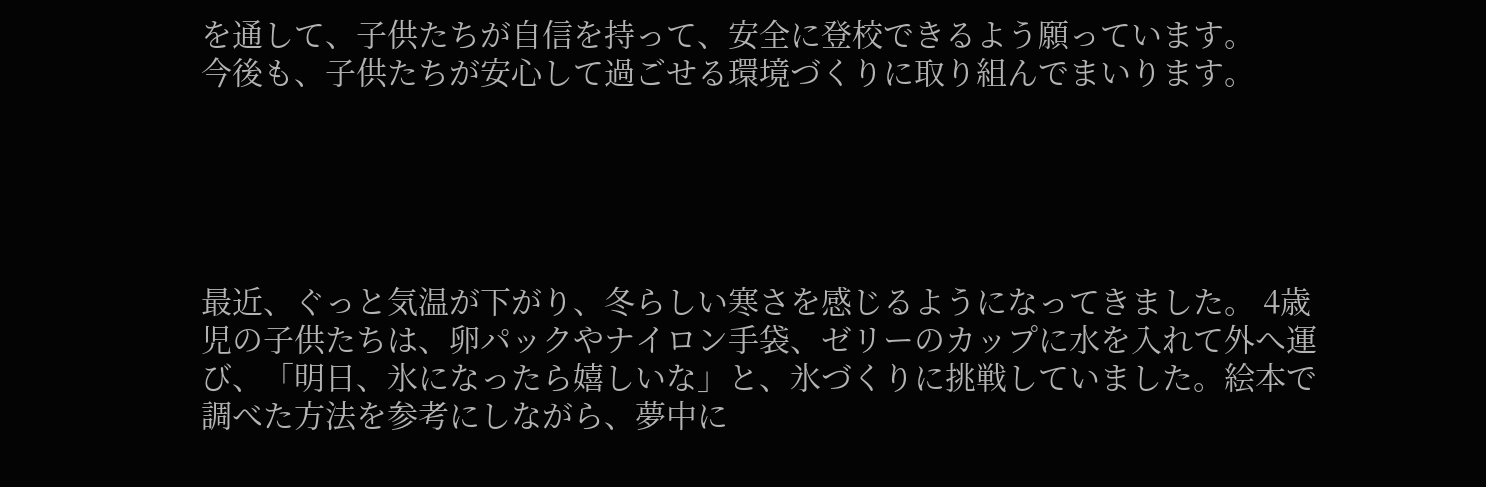を通して、子供たちが自信を持って、安全に登校できるよう願っています。
今後も、子供たちが安心して過ごせる環境づくりに取り組んでまいります。





最近、ぐっと気温が下がり、冬らしい寒さを感じるようになってきました。 4歳児の子供たちは、卵パックやナイロン手袋、ゼリーのカップに水を入れて外へ運び、「明日、氷になったら嬉しいな」と、氷づくりに挑戦していました。絵本で調べた方法を参考にしながら、夢中に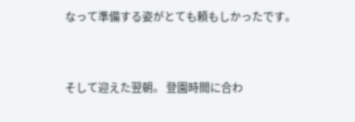なって準備する姿がとても頼もしかったです。


そして迎えた翌朝。 登園時間に合わ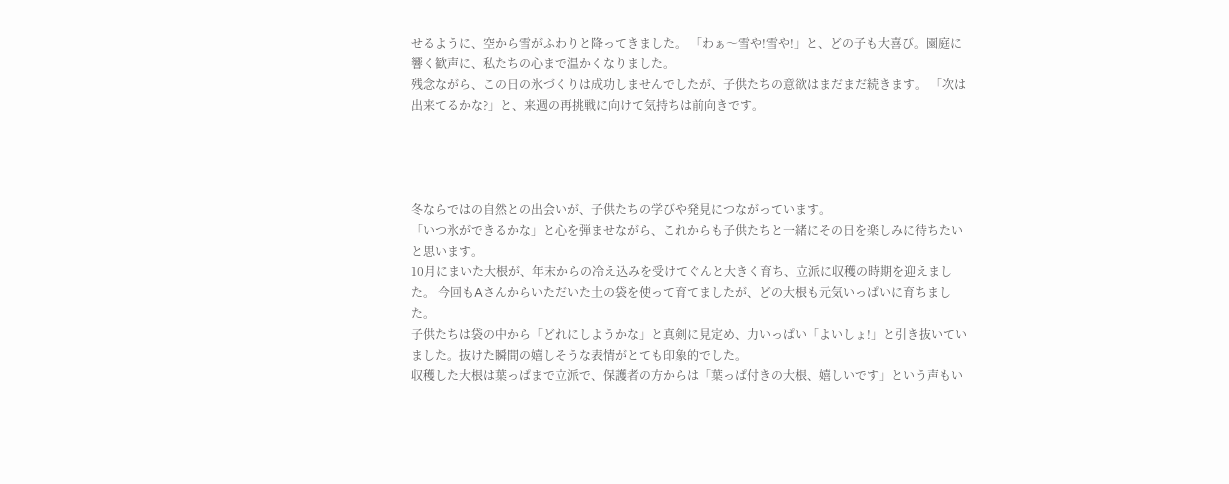せるように、空から雪がふわりと降ってきました。 「わぁ〜雪や!雪や!」と、どの子も大喜び。園庭に響く歓声に、私たちの心まで温かくなりました。
残念ながら、この日の氷づくりは成功しませんでしたが、子供たちの意欲はまだまだ続きます。 「次は出来てるかな?」と、来週の再挑戦に向けて気持ちは前向きです。




冬ならではの自然との出会いが、子供たちの学びや発見につながっています。
「いつ氷ができるかな」と心を弾ませながら、これからも子供たちと一緒にその日を楽しみに待ちたいと思います。
10月にまいた大根が、年末からの冷え込みを受けてぐんと大きく育ち、立派に収穫の時期を迎えました。 今回もAさんからいただいた土の袋を使って育てましたが、どの大根も元気いっぱいに育ちました。
子供たちは袋の中から「どれにしようかな」と真剣に見定め、力いっぱい「よいしょ!」と引き抜いていました。抜けた瞬間の嬉しそうな表情がとても印象的でした。
収穫した大根は葉っぱまで立派で、保護者の方からは「葉っぱ付きの大根、嬉しいです」という声もい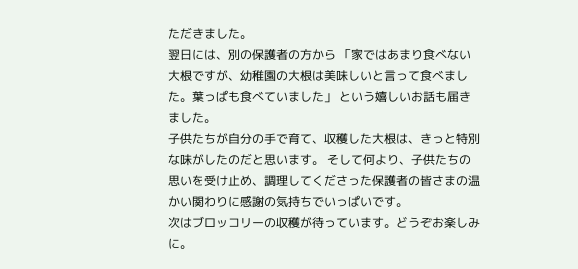ただきました。
翌日には、別の保護者の方から 「家ではあまり食べない大根ですが、幼稚園の大根は美味しいと言って食べました。葉っぱも食べていました」 という嬉しいお話も届きました。
子供たちが自分の手で育て、収穫した大根は、きっと特別な味がしたのだと思います。 そして何より、子供たちの思いを受け止め、調理してくださった保護者の皆さまの温かい関わりに感謝の気持ちでいっぱいです。
次はブロッコリーの収穫が待っています。どうぞお楽しみに。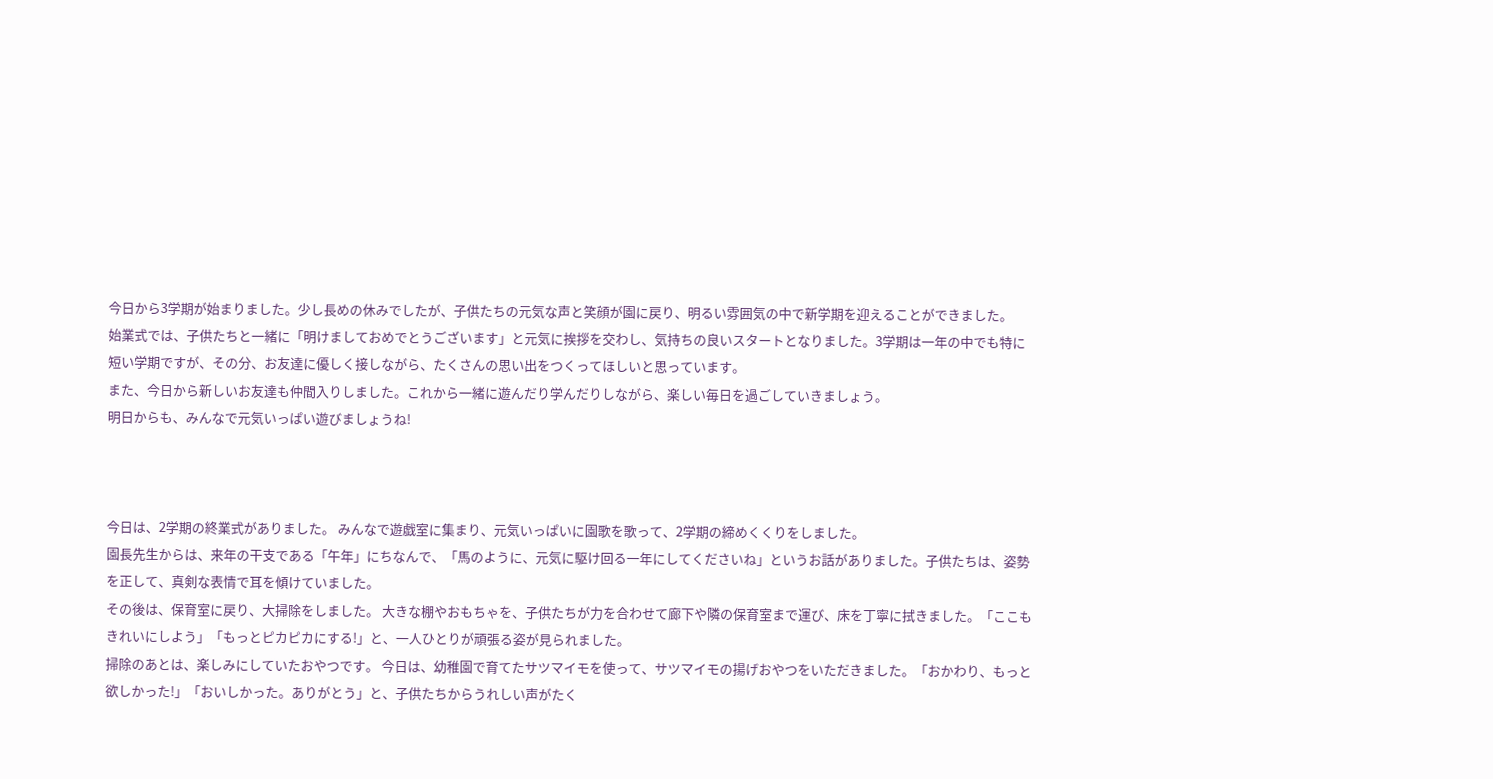今日から3学期が始まりました。少し長めの休みでしたが、子供たちの元気な声と笑顔が園に戻り、明るい雰囲気の中で新学期を迎えることができました。
始業式では、子供たちと一緒に「明けましておめでとうございます」と元気に挨拶を交わし、気持ちの良いスタートとなりました。3学期は一年の中でも特に短い学期ですが、その分、お友達に優しく接しながら、たくさんの思い出をつくってほしいと思っています。
また、今日から新しいお友達も仲間入りしました。これから一緒に遊んだり学んだりしながら、楽しい毎日を過ごしていきましょう。
明日からも、みんなで元気いっぱい遊びましょうね!



今日は、2学期の終業式がありました。 みんなで遊戯室に集まり、元気いっぱいに園歌を歌って、2学期の締めくくりをしました。
園長先生からは、来年の干支である「午年」にちなんで、「馬のように、元気に駆け回る一年にしてくださいね」というお話がありました。子供たちは、姿勢を正して、真剣な表情で耳を傾けていました。
その後は、保育室に戻り、大掃除をしました。 大きな棚やおもちゃを、子供たちが力を合わせて廊下や隣の保育室まで運び、床を丁寧に拭きました。「ここもきれいにしよう」「もっとピカピカにする!」と、一人ひとりが頑張る姿が見られました。
掃除のあとは、楽しみにしていたおやつです。 今日は、幼稚園で育てたサツマイモを使って、サツマイモの揚げおやつをいただきました。「おかわり、もっと欲しかった!」「おいしかった。ありがとう」と、子供たちからうれしい声がたく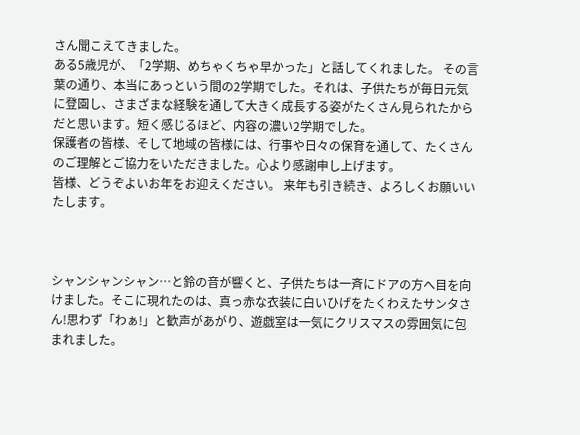さん聞こえてきました。
ある5歳児が、「2学期、めちゃくちゃ早かった」と話してくれました。 その言葉の通り、本当にあっという間の2学期でした。それは、子供たちが毎日元気に登園し、さまざまな経験を通して大きく成長する姿がたくさん見られたからだと思います。短く感じるほど、内容の濃い2学期でした。
保護者の皆様、そして地域の皆様には、行事や日々の保育を通して、たくさんのご理解とご協力をいただきました。心より感謝申し上げます。
皆様、どうぞよいお年をお迎えください。 来年も引き続き、よろしくお願いいたします。



シャンシャンシャン…と鈴の音が響くと、子供たちは一斉にドアの方へ目を向けました。そこに現れたのは、真っ赤な衣装に白いひげをたくわえたサンタさん!思わず「わぁ!」と歓声があがり、遊戯室は一気にクリスマスの雰囲気に包まれました。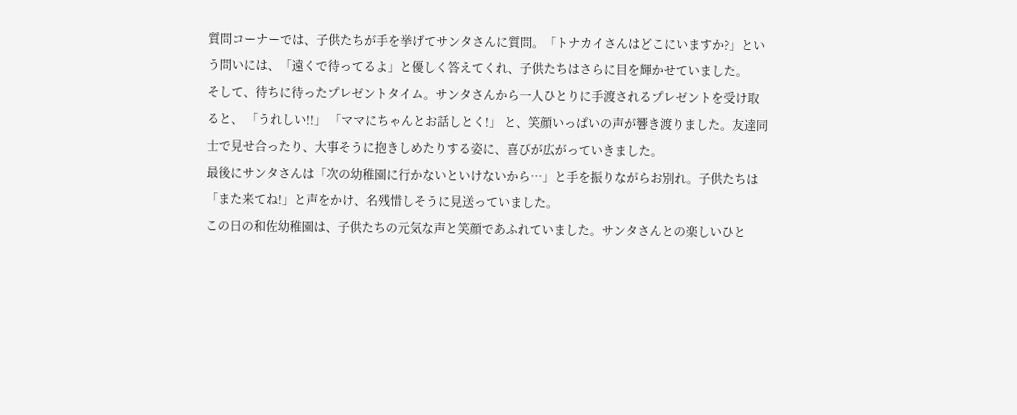質問コーナーでは、子供たちが手を挙げてサンタさんに質問。「トナカイさんはどこにいますか?」という問いには、「遠くで待ってるよ」と優しく答えてくれ、子供たちはさらに目を輝かせていました。
そして、待ちに待ったプレゼントタイム。サンタさんから一人ひとりに手渡されるプレゼントを受け取ると、 「うれしい!!」 「ママにちゃんとお話しとく!」 と、笑顔いっぱいの声が響き渡りました。友達同士で見せ合ったり、大事そうに抱きしめたりする姿に、喜びが広がっていきました。
最後にサンタさんは「次の幼稚園に行かないといけないから…」と手を振りながらお別れ。子供たちは「また来てね!」と声をかけ、名残惜しそうに見送っていました。
この日の和佐幼稚園は、子供たちの元気な声と笑顔であふれていました。サンタさんとの楽しいひと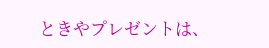ときやプレゼントは、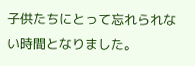子供たちにとって忘れられない時間となりました。